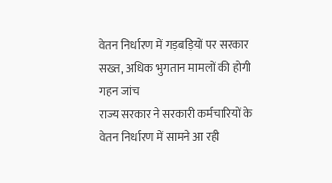वेतन निर्धारण में गड़बड़ियों पर सरकार सख्त, अधिक भुगतान मामलों की होगी गहन जांच
राज्य सरकार ने सरकारी कर्मचारियों के वेतन निर्धारण में सामने आ रही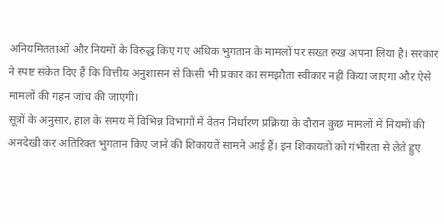अनियमितताओं और नियमों के विरुद्ध किए गए अधिक भुगतान के मामलों पर सख्त रुख अपना लिया है। सरकार ने स्पष्ट संकेत दिए हैं कि वित्तीय अनुशासन से किसी भी प्रकार का समझौता स्वीकार नहीं किया जाएगा और ऐसे मामलों की गहन जांच की जाएगी।
सूत्रों के अनुसार, हाल के समय में विभिन्न विभागों में वेतन निर्धारण प्रक्रिया के दौरान कुछ मामलों में नियमों की अनदेखी कर अतिरिक्त भुगतान किए जाने की शिकायतें सामने आई हैं। इन शिकायतों को गंभीरता से लेते हुए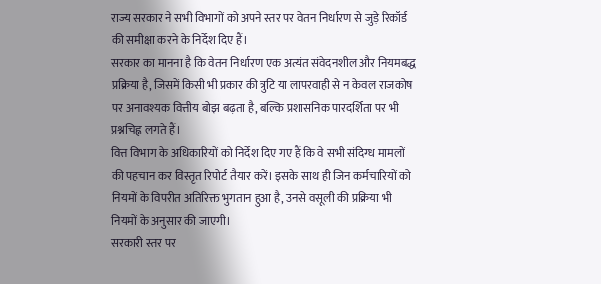राज्य सरकार ने सभी विभागों को अपने स्तर पर वेतन निर्धारण से जुड़े रिकॉर्ड की समीक्षा करने के निर्देश दिए हैं।
सरकार का मानना है कि वेतन निर्धारण एक अत्यंत संवेदनशील और नियमबद्ध प्रक्रिया है, जिसमें किसी भी प्रकार की त्रुटि या लापरवाही से न केवल राजकोष पर अनावश्यक वित्तीय बोझ बढ़ता है, बल्कि प्रशासनिक पारदर्शिता पर भी प्रश्नचिह्न लगते हैं।
वित्त विभाग के अधिकारियों को निर्देश दिए गए हैं कि वे सभी संदिग्ध मामलों की पहचान कर विस्तृत रिपोर्ट तैयार करें। इसके साथ ही जिन कर्मचारियों को नियमों के विपरीत अतिरिक्त भुगतान हुआ है, उनसे वसूली की प्रक्रिया भी नियमों के अनुसार की जाएगी।
सरकारी स्तर पर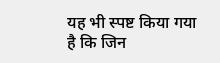यह भी स्पष्ट किया गया है कि जिन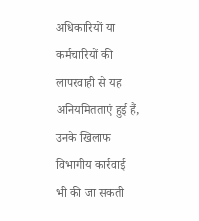अधिकारियों या कर्मचारियों की लापरवाही से यह अनियमितताएं हुई हैं, उनके खिलाफ विभागीय कार्रवाई भी की जा सकती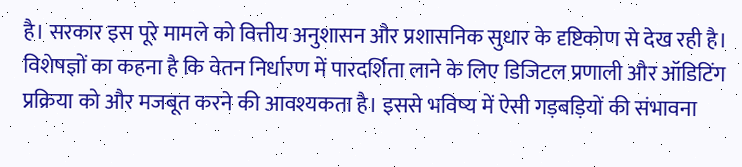है। सरकार इस पूरे मामले को वित्तीय अनुशासन और प्रशासनिक सुधार के दृष्टिकोण से देख रही है।
विशेषज्ञों का कहना है कि वेतन निर्धारण में पारदर्शिता लाने के लिए डिजिटल प्रणाली और ऑडिटिंग प्रक्रिया को और मजबूत करने की आवश्यकता है। इससे भविष्य में ऐसी गड़बड़ियों की संभावना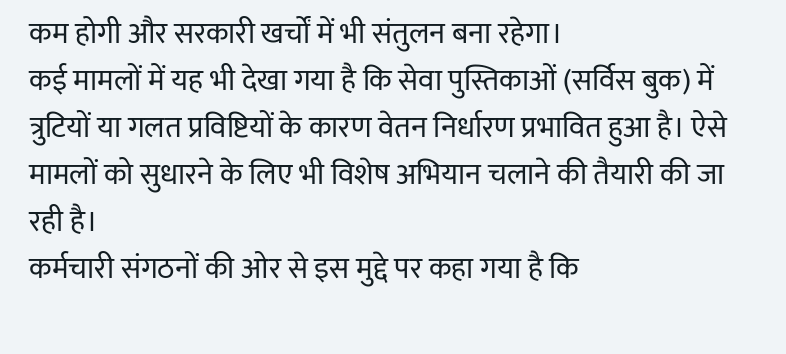कम होगी और सरकारी खर्चों में भी संतुलन बना रहेगा।
कई मामलों में यह भी देखा गया है कि सेवा पुस्तिकाओं (सर्विस बुक) में त्रुटियों या गलत प्रविष्टियों के कारण वेतन निर्धारण प्रभावित हुआ है। ऐसे मामलों को सुधारने के लिए भी विशेष अभियान चलाने की तैयारी की जा रही है।
कर्मचारी संगठनों की ओर से इस मुद्दे पर कहा गया है कि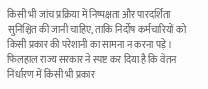किसी भी जांच प्रक्रिया में निष्पक्षता और पारदर्शिता सुनिश्चित की जानी चाहिए, ताकि निर्दोष कर्मचारियों को किसी प्रकार की परेशानी का सामना न करना पड़े।
फिलहाल राज्य सरकार ने स्पष्ट कर दिया है कि वेतन निर्धारण में किसी भी प्रकार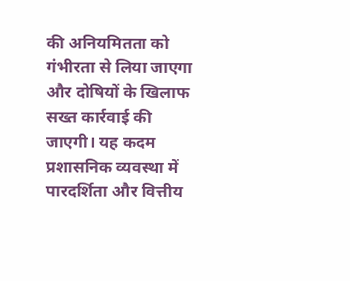की अनियमितता को गंभीरता से लिया जाएगा और दोषियों के खिलाफ सख्त कार्रवाई की जाएगी। यह कदम प्रशासनिक व्यवस्था में पारदर्शिता और वित्तीय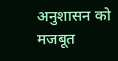अनुशासन को मजबूत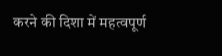करने की दिशा में महत्वपूर्ण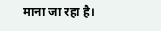माना जा रहा है।